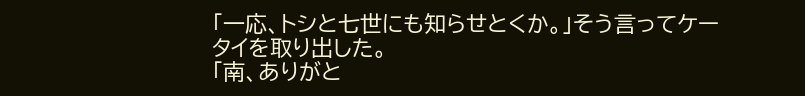「一応、トシと七世にも知らせとくか。」そう言ってケータイを取り出した。
「南、ありがと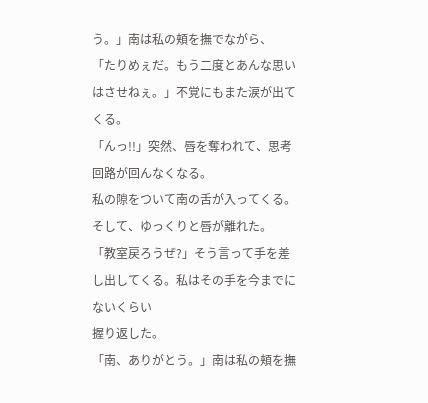う。」南は私の頬を撫でながら、
「たりめぇだ。もう二度とあんな思いはさせねぇ。」不覚にもまた涙が出てくる。
「んっ!!」突然、唇を奪われて、思考回路が回んなくなる。
私の隙をついて南の舌が入ってくる。そして、ゆっくりと唇が離れた。
「教室戻ろうぜ?」そう言って手を差し出してくる。私はその手を今までにないくらい
握り返した。
「南、ありがとう。」南は私の頬を撫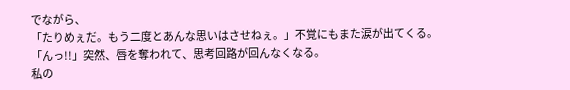でながら、
「たりめぇだ。もう二度とあんな思いはさせねぇ。」不覚にもまた涙が出てくる。
「んっ!!」突然、唇を奪われて、思考回路が回んなくなる。
私の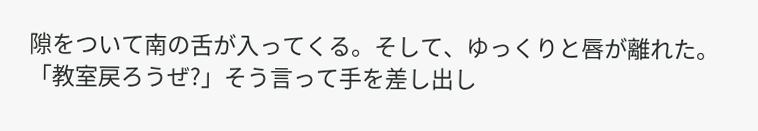隙をついて南の舌が入ってくる。そして、ゆっくりと唇が離れた。
「教室戻ろうぜ?」そう言って手を差し出し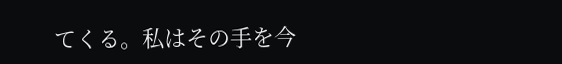てくる。私はその手を今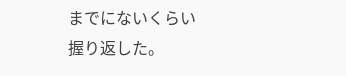までにないくらい
握り返した。